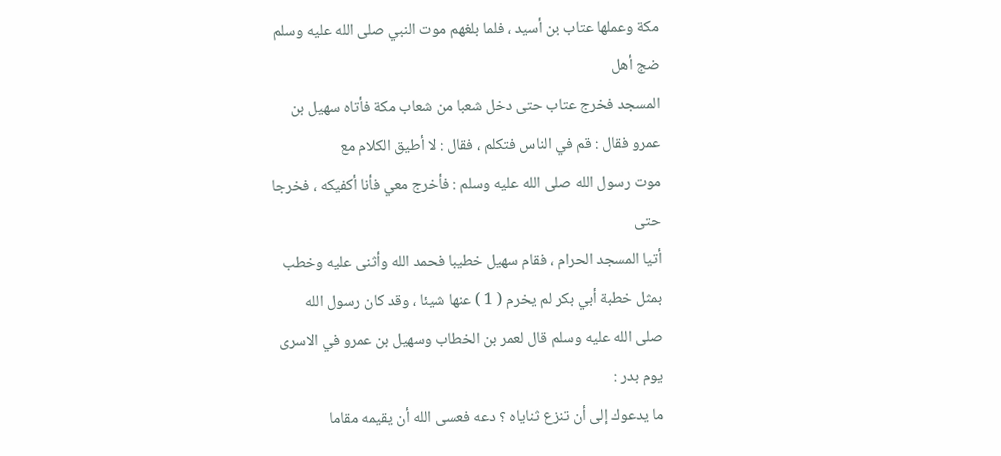مكة وعملها عتاب بن أسيد ، فلما بلغهم موت النبي صلى الله عليه وسلم ضج أهل
المسجد فخرج عتاب حتى دخل شعبا من شعاب مكة فأتاه سهيل بن
عمرو فقال : قم في الناس فتكلم ، فقال : لا أطيق الكلام مع
موت رسول الله صلى الله عليه وسلم : فأخرج معي فأنا أكفيكه ، فخرجا حتى
أتيا المسجد الحرام ، فقام سهيل خطيبا فحمد الله وأثنى عليه وخطب
بمثل خطبة أبي بكر لم يخرم ( 1 ) عنها شيئا ، وقد كان رسول الله
صلى الله عليه وسلم قال لعمر بن الخطاب وسهيل بن عمرو في الاسرى يوم بدر :
ما يدعوك إلى أن تنزع ثناياه ؟ دعه فعسى الله أن يقيمه مقاما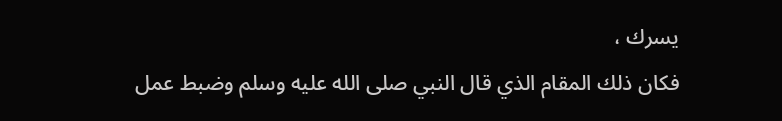يسرك ،
فكان ذلك المقام الذي قال النبي صلى الله عليه وسلم وضبط عمل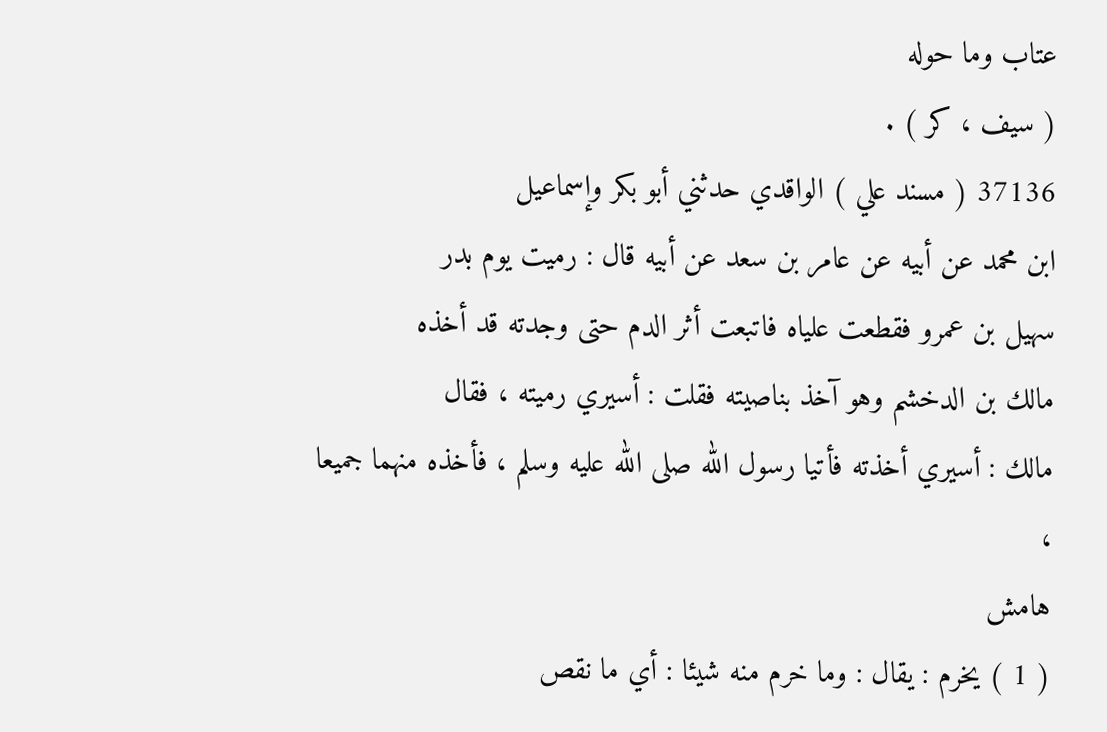عتاب وما حوله
( سيف ، كر ) .
37136 ( مسند علي ) الواقدي حدثني أبو بكر وإسماعيل
ابن محمد عن أبيه عن عامر بن سعد عن أبيه قال : رميت يوم بدر
سهيل بن عمرو فقطعت علياه فاتبعت أثر الدم حتى وجدته قد أخذه
مالك بن الدخشم وهو آخذ بناصيته فقلت : أسيري رميته ، فقال
مالك : أسيري أخذته فأتيا رسول الله صلى الله عليه وسلم ، فأخذه منهما جميعا ،
هامش
( 1 ) يخرم : يقال : وما خرم منه شيئا : أي ما نقص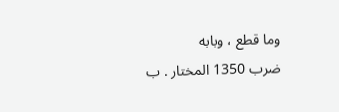وما قطع ، وبابه
ضرب 1350 المختار . ب